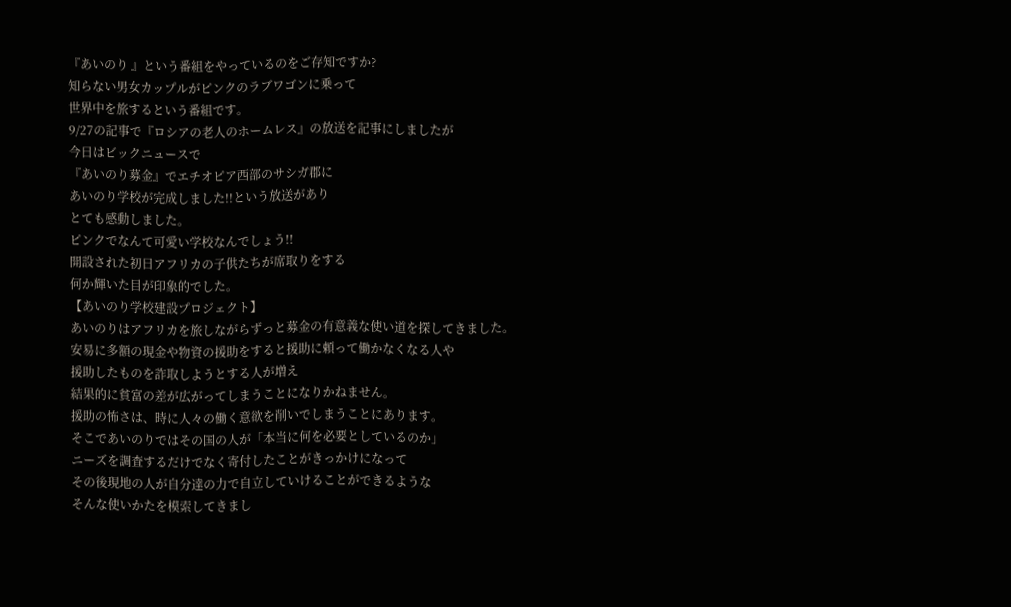『あいのり 』という番組をやっているのをご存知ですか?
知らない男女カップルがピンクのラブワゴンに乗って
世界中を旅するという番組です。
9/27の記事で『ロシアの老人のホームレス』の放送を記事にしましたが
今日はビックニュースで
『あいのり募金』でエチオピア西部のサシガ郡に
あいのり学校が完成しました!!という放送があり
とても感動しました。
ピンクでなんて可愛い学校なんでしょう!!
開設された初日アフリカの子供たちが席取りをする
何か輝いた目が印象的でした。
【あいのり学校建設プロジェクト】
あいのりはアフリカを旅しながらずっと募金の有意義な使い道を探してきました。
安易に多額の現金や物資の援助をすると援助に頼って働かなくなる人や
援助したものを詐取しようとする人が増え
結果的に貧富の差が広がってしまうことになりかねません。
援助の怖さは、時に人々の働く意欲を削いでしまうことにあります。
そこであいのりではその国の人が「本当に何を必要としているのか」
ニーズを調査するだけでなく寄付したことがきっかけになって
その後現地の人が自分達の力で自立していけることができるような
そんな使いかたを模索してきまし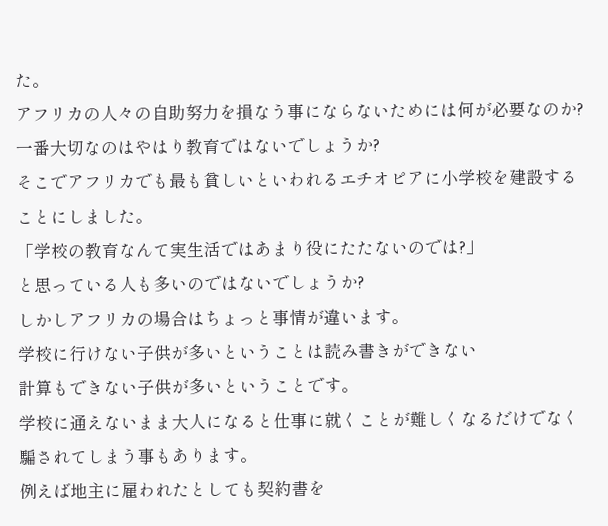た。
アフリカの人々の自助努力を損なう事にならないためには何が必要なのか?
一番大切なのはやはり教育ではないでしょうか?
そこでアフリカでも最も貧しいといわれるエチオピアに小学校を建設することにしました。
「学校の教育なんて実生活ではあまり役にたたないのでは?」
と思っている人も多いのではないでしょうか?
しかしアフリカの場合はちょっと事情が違います。
学校に行けない子供が多いということは読み書きができない
計算もできない子供が多いということです。
学校に通えないまま大人になると仕事に就くことが難しくなるだけでなく
騙されてしまう事もあります。
例えば地主に雇われたとしても契約書を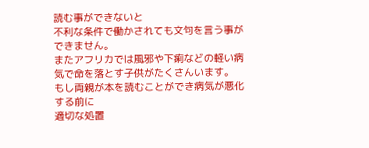読む事ができないと
不利な条件で働かされても文句を言う事ができません。
またアフリカでは風邪や下痢などの軽い病気で命を落とす子供がたくさんいます。
もし両親が本を読むことができ病気が悪化する前に
適切な処置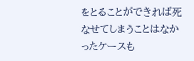をとることができれば死なせてしまうことはなかったケースも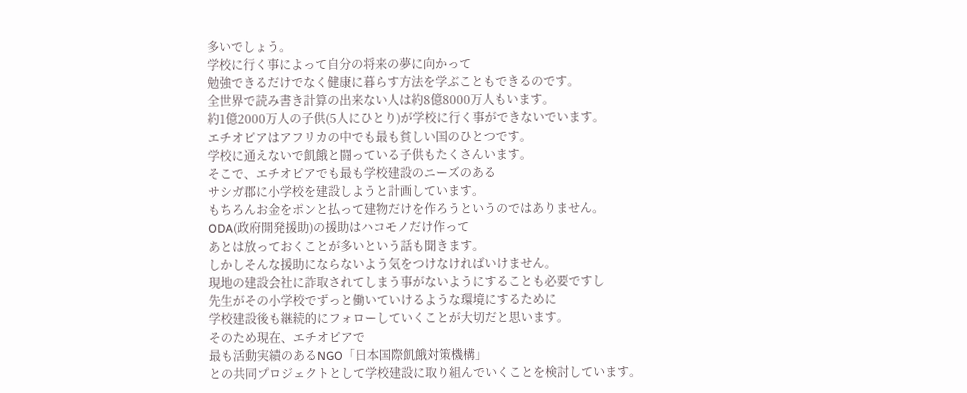多いでしょう。
学校に行く事によって自分の将来の夢に向かって
勉強できるだけでなく健康に暮らす方法を学ぶこともできるのです。
全世界で読み書き計算の出来ない人は約8億8000万人もいます。
約1億2000万人の子供(5人にひとり)が学校に行く事ができないでいます。
エチオピアはアフリカの中でも最も貧しい国のひとつです。
学校に通えないで飢餓と闘っている子供もたくさんいます。
そこで、エチオピアでも最も学校建設のニーズのある
サシガ郡に小学校を建設しようと計画しています。
もちろんお金をポンと払って建物だけを作ろうというのではありません。
ODA(政府開発援助)の援助はハコモノだけ作って
あとは放っておくことが多いという話も聞きます。
しかしそんな援助にならないよう気をつけなければいけません。
現地の建設会社に詐取されてしまう事がないようにすることも必要ですし
先生がその小学校でずっと働いていけるような環境にするために
学校建設後も継続的にフォローしていくことが大切だと思います。
そのため現在、エチオピアで
最も活動実績のあるNGO「日本国際飢餓対策機構」
との共同プロジェクトとして学校建設に取り組んでいくことを検討しています。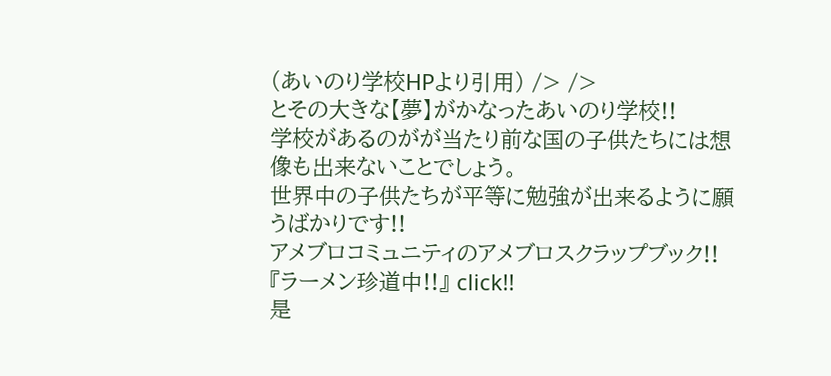(あいのり学校HPより引用) /> />
とその大きな【夢】がかなったあいのり学校!!
学校があるのがが当たり前な国の子供たちには想像も出来ないことでしょう。
世界中の子供たちが平等に勉強が出来るように願うばかりです!!
アメブロコミュニティのアメブロスクラップブック!!
『ラーメン珍道中!!』 click!!
是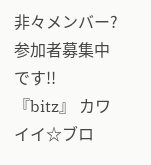非々メンバー?参加者募集中です!!
『bitz』 カワイイ☆ブロ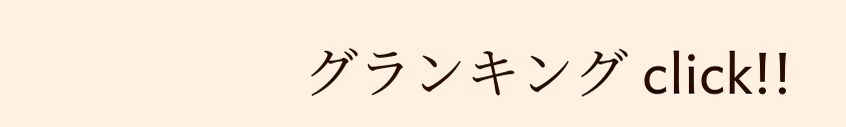グランキング click!!